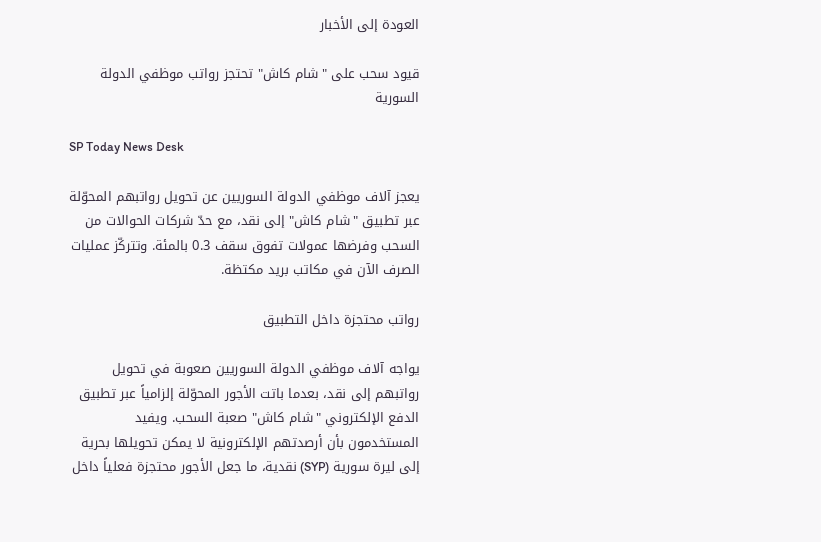العودة إلى الأخبار

قيود سحب على "شام كاش" تحتجز رواتب موظفي الدولة السورية

SP Today News Desk

يعجز آلاف موظفي الدولة السوريين عن تحويل رواتبهم المحوّلة عبر تطبيق "شام كاش" إلى نقد، مع حدّ شركات الحوالات من السحب وفرضها عمولات تفوق سقف 0.3 بالمئة. وتتركّز عمليات الصرف الآن في مكاتب بريد مكتظة.

رواتب محتجزة داخل التطبيق

يواجه آلاف موظفي الدولة السوريين صعوبة في تحويل رواتبهم إلى نقد، بعدما باتت الأجور المحوّلة إلزامياً عبر تطبيق الدفع الإلكتروني "شام كاش" صعبة السحب. ويفيد المستخدمون بأن أرصدتهم الإلكترونية لا يمكن تحويلها بحرية إلى ليرة سورية (SYP) نقدية، ما جعل الأجور محتجزة فعلياً داخل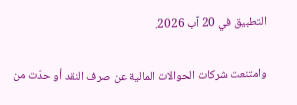التطبيق في 20 آب 2026.

وامتنعت شركات الحوالات المالية عن صرف النقد أو حدّت من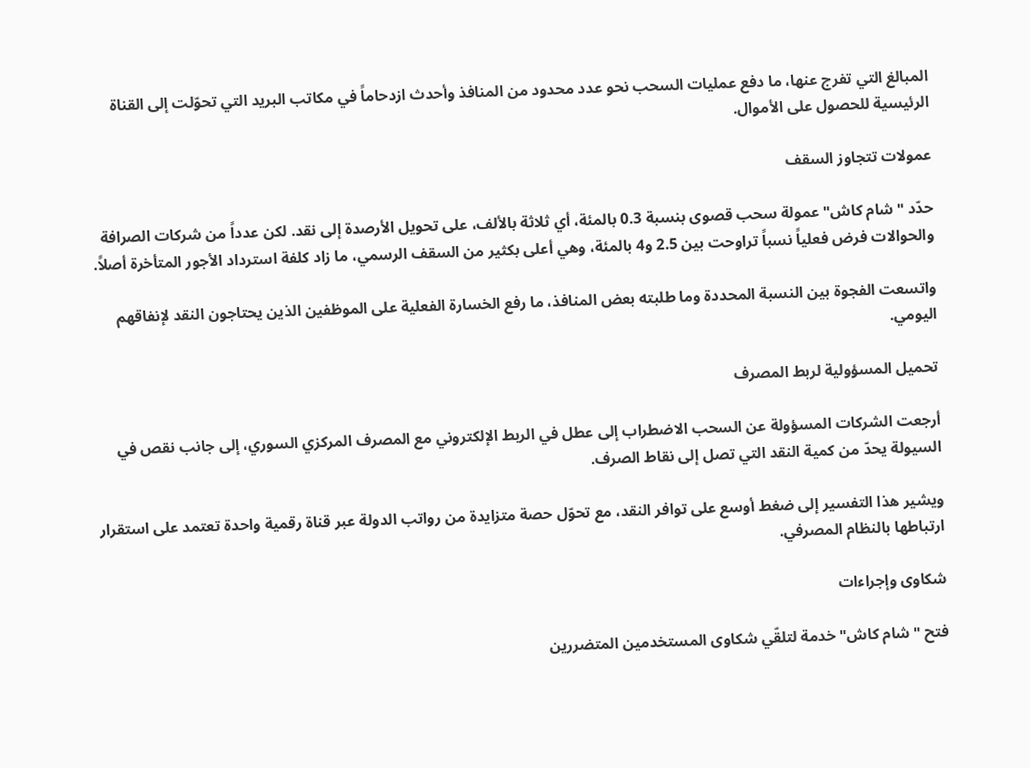المبالغ التي تفرج عنها، ما دفع عمليات السحب نحو عدد محدود من المنافذ وأحدث ازدحاماً في مكاتب البريد التي تحوّلت إلى القناة الرئيسية للحصول على الأموال.

عمولات تتجاوز السقف

حدّد "شام كاش" عمولة سحب قصوى بنسبة 0.3 بالمئة، أي ثلاثة بالألف، على تحويل الأرصدة إلى نقد. لكن عدداً من شركات الصرافة والحوالات فرض فعلياً نسباً تراوحت بين 2.5 و4 بالمئة، وهي أعلى بكثير من السقف الرسمي، ما زاد كلفة استرداد الأجور المتأخرة أصلاً.

واتسعت الفجوة بين النسبة المحددة وما طلبته بعض المنافذ، ما رفع الخسارة الفعلية على الموظفين الذين يحتاجون النقد لإنفاقهم اليومي.

تحميل المسؤولية لربط المصرف

أرجعت الشركات المسؤولة عن السحب الاضطراب إلى عطل في الربط الإلكتروني مع المصرف المركزي السوري، إلى جانب نقص في السيولة يحدّ من كمية النقد التي تصل إلى نقاط الصرف.

ويشير هذا التفسير إلى ضغط أوسع على توافر النقد، مع تحوّل حصة متزايدة من رواتب الدولة عبر قناة رقمية واحدة تعتمد على استقرار ارتباطها بالنظام المصرفي.

شكاوى وإجراءات

فتح "شام كاش" خدمة لتلقّي شكاوى المستخدمين المتضررين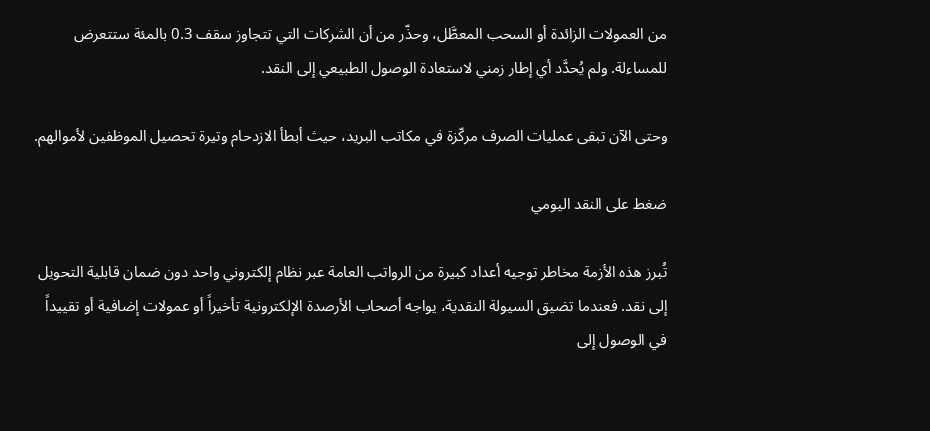من العمولات الزائدة أو السحب المعطَّل، وحذّر من أن الشركات التي تتجاوز سقف 0.3 بالمئة ستتعرض للمساءلة. ولم يُحدَّد أي إطار زمني لاستعادة الوصول الطبيعي إلى النقد.

وحتى الآن تبقى عمليات الصرف مركّزة في مكاتب البريد، حيث أبطأ الازدحام وتيرة تحصيل الموظفين لأموالهم.

ضغط على النقد اليومي

تُبرز هذه الأزمة مخاطر توجيه أعداد كبيرة من الرواتب العامة عبر نظام إلكتروني واحد دون ضمان قابلية التحويل إلى نقد. فعندما تضيق السيولة النقدية، يواجه أصحاب الأرصدة الإلكترونية تأخيراً أو عمولات إضافية أو تقييداً في الوصول إلى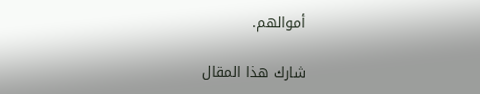أموالهم.

شارك هذا المقال